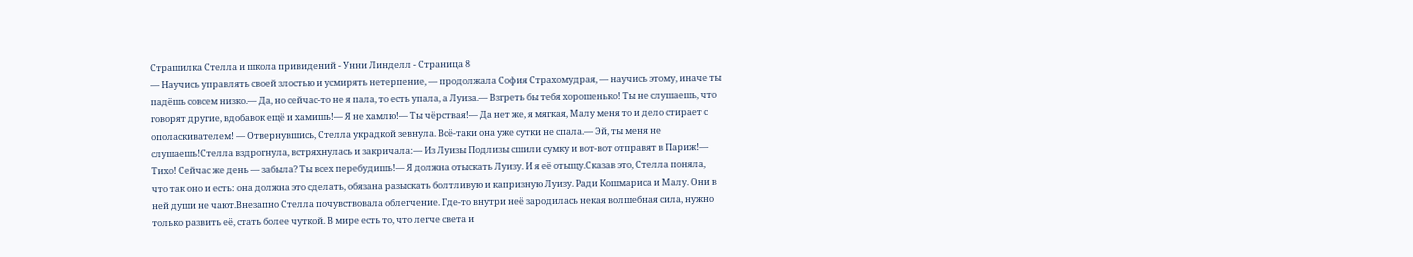Страшилка Стелла и школа привидений - Унни Линделл - Страница 8
— Научись управлять своей злостью и усмирять нетерпение, — продолжала София Страхомудрая, — научись этому, иначе ты падёшь совсем низко.— Да, но сейчас-то не я пала, то есть упала, а Луиза.— Взгреть бы тебя хорошенько! Ты не слушаешь, что говорят другие, вдобавок ещё и хамишь!— Я не хамлю!— Ты чёрствая!— Да нет же, я мягкая, Малу меня то и дело стирает с ополаскивателем! — Отвернувшись, Стелла украдкой зевнула. Всё-таки она уже сутки не спала.— Эй, ты меня не слушаешь!Стелла вздрогнула, встряхнулась и закричала:— Из Луизы Подлизы сшили сумку и вот-вот отправят в Париж!— Тихо! Сейчас же день — забыла? Ты всех перебудишь!— Я должна отыскать Луизу. И я её отыщу.Сказав это, Стелла поняла, что так оно и есть: она должна это сделать, обязана разыскать болтливую и капризную Луизу. Ради Кошмариса и Малу. Они в ней души не чают.Внезапно Стелла почувствовала облегчение. Где-то внутри неё зародилась некая волшебная сила, нужно только развить её, стать более чуткой. В мире есть то, что легче света и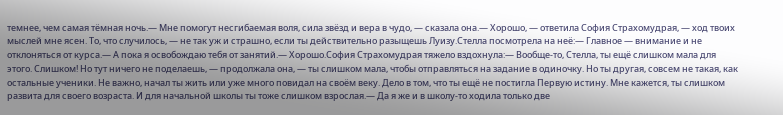темнее, чем самая тёмная ночь.— Мне помогут несгибаемая воля, сила звёзд и вера в чудо, — сказала она.— Хорошо, — ответила София Страхомудрая, — ход твоих мыслей мне ясен. То, что случилось, — не так уж и страшно, если ты действительно разыщешь Луизу.Стелла посмотрела на неё:— Главное — внимание и не отклоняться от курса.— А пока я освобождаю тебя от занятий.— Хорошо.София Страхомудрая тяжело вздохнула:— Вообще-то, Стелла, ты ещё слишком мала для этого. Слишком! Но тут ничего не поделаешь, — продолжала она, — ты слишком мала, чтобы отправляться на задание в одиночку. Но ты другая, совсем не такая, как остальные ученики. Не важно, начал ты жить или уже много повидал на своём веку. Дело в том, что ты ещё не постигла Первую истину. Мне кажется, ты слишком развита для своего возраста. И для начальной школы ты тоже слишком взрослая.— Да я же и в школу-то ходила только две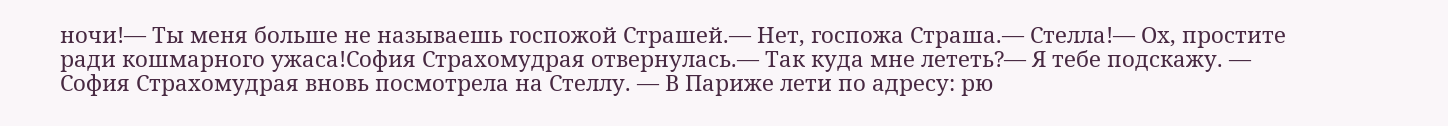ночи!— Ты меня больше не называешь госпожой Страшей.— Нет, госпожа Страша.— Стелла!— Ох, простите ради кошмарного ужаса!София Страхомудрая отвернулась.— Так куда мне лететь?— Я тебе подскажу. — София Страхомудрая вновь посмотрела на Стеллу. — В Париже лети по адресу: рю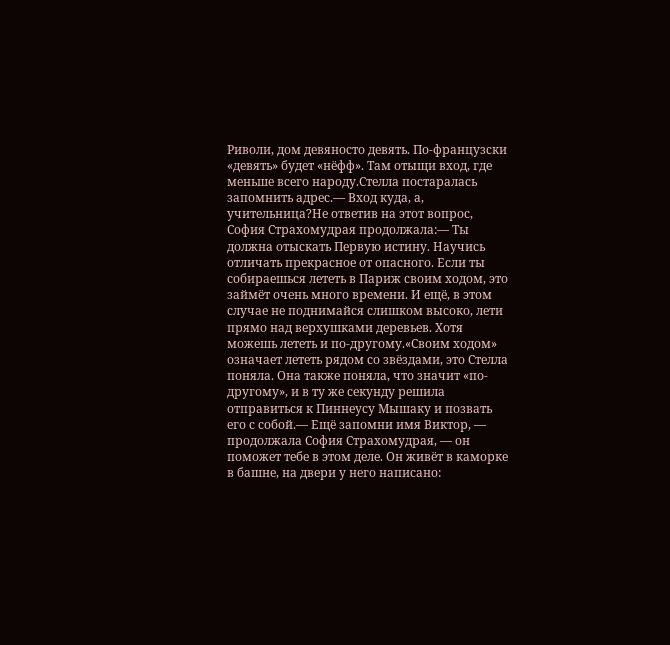Риволи, дом девяносто девять. По-французски «девять» будет «нёфф». Там отыщи вход, где меньше всего народу.Стелла постаралась запомнить адрес.— Вход куда, а, учительница?Не ответив на этот вопрос, София Страхомудрая продолжала:— Ты должна отыскать Первую истину. Научись отличать прекрасное от опасного. Если ты собираешься лететь в Париж своим ходом, это займёт очень много времени. И ещё, в этом случае не поднимайся слишком высоко, лети прямо над верхушками деревьев. Хотя можешь лететь и по-другому.«Своим ходом» означает лететь рядом со звёздами, это Стелла поняла. Она также поняла, что значит «по-другому», и в ту же секунду решила отправиться к Пиннеусу Мышаку и позвать его с собой.— Ещё запомни имя Виктор, — продолжала София Страхомудрая, — он поможет тебе в этом деле. Он живёт в каморке в башне, на двери у него написано: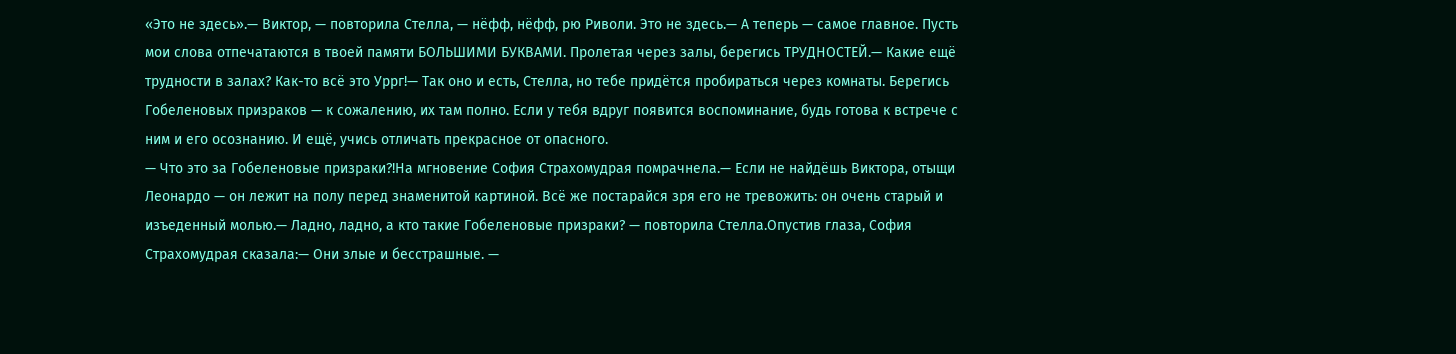«Это не здесь».— Виктор, — повторила Стелла, — нёфф, нёфф, рю Риволи. Это не здесь.— А теперь — самое главное. Пусть мои слова отпечатаются в твоей памяти БОЛЬШИМИ БУКВАМИ. Пролетая через залы, берегись ТРУДНОСТЕЙ.— Какие ещё трудности в залах? Как-то всё это Уррг!— Так оно и есть, Стелла, но тебе придётся пробираться через комнаты. Берегись Гобеленовых призраков — к сожалению, их там полно. Если у тебя вдруг появится воспоминание, будь готова к встрече с ним и его осознанию. И ещё, учись отличать прекрасное от опасного.
— Что это за Гобеленовые призраки?!На мгновение София Страхомудрая помрачнела.— Если не найдёшь Виктора, отыщи Леонардо — он лежит на полу перед знаменитой картиной. Всё же постарайся зря его не тревожить: он очень старый и изъеденный молью.— Ладно, ладно, а кто такие Гобеленовые призраки? — повторила Стелла.Опустив глаза, София Страхомудрая сказала:— Они злые и бесстрашные. —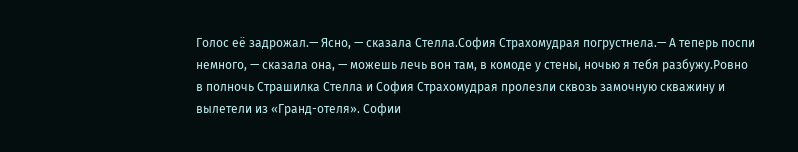Голос её задрожал.— Ясно, — сказала Стелла.София Страхомудрая погрустнела.— А теперь поспи немного, — сказала она, — можешь лечь вон там, в комоде у стены, ночью я тебя разбужу.Ровно в полночь Страшилка Стелла и София Страхомудрая пролезли сквозь замочную скважину и вылетели из «Гранд-отеля». Софии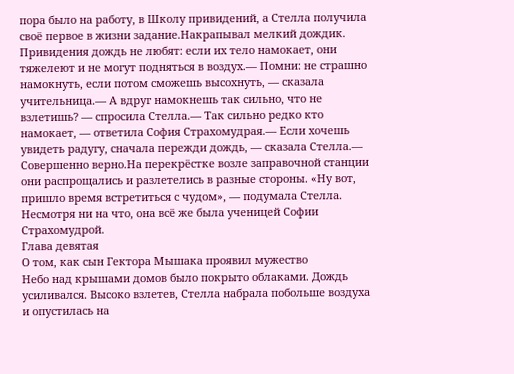пора было на работу, в Школу привидений, а Стелла получила своё первое в жизни задание.Накрапывал мелкий дождик. Привидения дождь не любят: если их тело намокает, они тяжелеют и не могут подняться в воздух.— Помни: не страшно намокнуть, если потом сможешь высохнуть, — сказала учительница.— А вдруг намокнешь так сильно, что не взлетишь? — спросила Стелла.— Так сильно редко кто намокает, — ответила София Страхомудрая.— Если хочешь увидеть радугу, сначала пережди дождь, — сказала Стелла.— Совершенно верно.На перекрёстке возле заправочной станции они распрощались и разлетелись в разные стороны. «Ну вот, пришло время встретиться с чудом», — подумала Стелла. Несмотря ни на что, она всё же была ученицей Софии Страхомудрой.
Глава девятая
О том, как сын Гектора Мышака проявил мужество
Небо над крышами домов было покрыто облаками. Дождь усиливался. Высоко взлетев, Стелла набрала побольше воздуха и опустилась на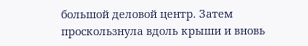большой деловой центр. Затем проскользнула вдоль крыши и вновь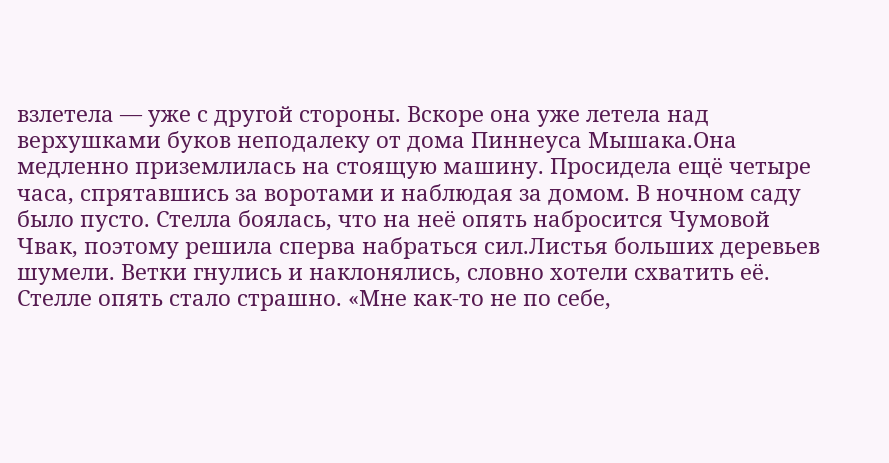взлетела — уже с другой стороны. Вскоре она уже летела над верхушками буков неподалеку от дома Пиннеуса Мышака.Она медленно приземлилась на стоящую машину. Просидела ещё четыре часа, спрятавшись за воротами и наблюдая за домом. В ночном саду было пусто. Стелла боялась, что на неё опять набросится Чумовой Чвак, поэтому решила сперва набраться сил.Листья больших деревьев шумели. Ветки гнулись и наклонялись, словно хотели схватить её. Стелле опять стало страшно. «Мне как-то не по себе,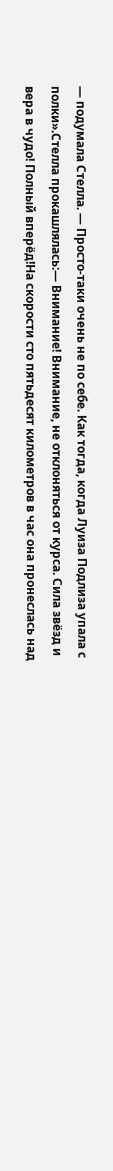— подумала Стелла. — Просто-таки очень не по себе. Как тогда, когда Луиза Подлиза упала с полки».Стелла прокашлялась:— Внимание! Внимание, не отклоняться от курса. Сила звёзд и вера в чудо! Полный вперёд!На скорости сто пятьдесят километров в час она пронеслась над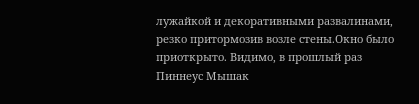лужайкой и декоративными развалинами, резко притормозив возле стены.Окно было приоткрыто. Видимо, в прошлый раз Пиннеус Мышак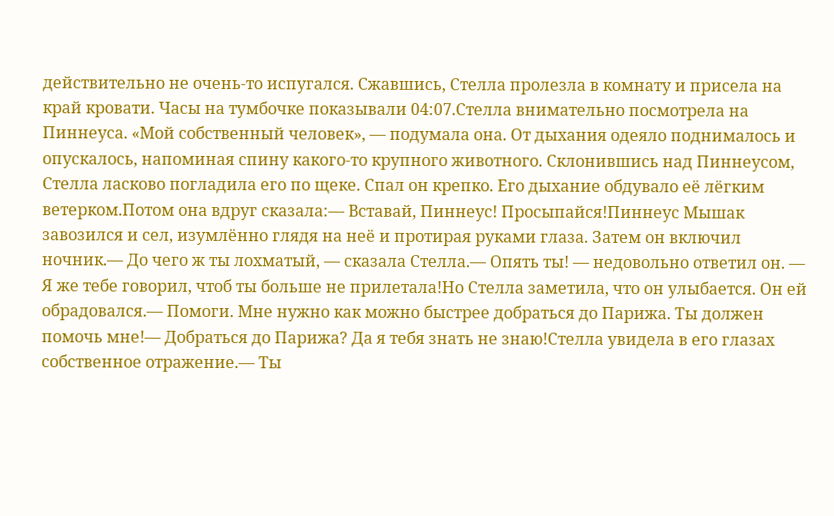действительно не очень-то испугался. Сжавшись, Стелла пролезла в комнату и присела на край кровати. Часы на тумбочке показывали 04:07.Стелла внимательно посмотрела на Пиннеуса. «Мой собственный человек», — подумала она. От дыхания одеяло поднималось и опускалось, напоминая спину какого-то крупного животного. Склонившись над Пиннеусом, Стелла ласково погладила его по щеке. Спал он крепко. Его дыхание обдувало её лёгким ветерком.Потом она вдруг сказала:— Вставай, Пиннеус! Просыпайся!Пиннеус Мышак завозился и сел, изумлённо глядя на неё и протирая руками глаза. Затем он включил ночник.— До чего ж ты лохматый, — сказала Стелла.— Опять ты! — недовольно ответил он. — Я же тебе говорил, чтоб ты больше не прилетала!Но Стелла заметила, что он улыбается. Он ей обрадовался.— Помоги. Мне нужно как можно быстрее добраться до Парижа. Ты должен помочь мне!— Добраться до Парижа? Да я тебя знать не знаю!Стелла увидела в его глазах собственное отражение.— Ты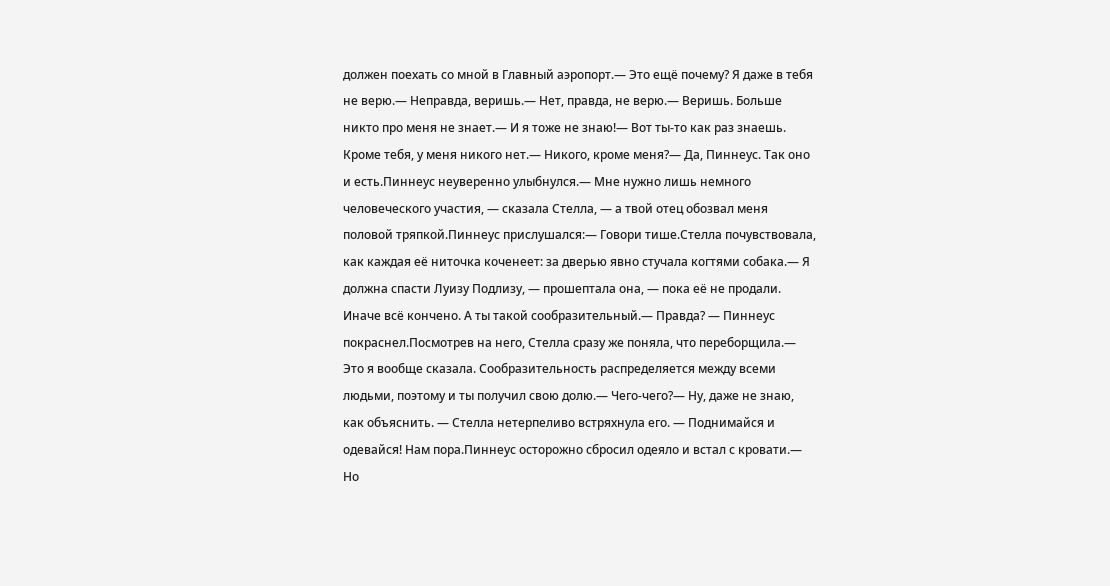должен поехать со мной в Главный аэропорт.— Это ещё почему? Я даже в тебя не верю.— Неправда, веришь.— Нет, правда, не верю.— Веришь. Больше никто про меня не знает.— И я тоже не знаю!— Вот ты-то как раз знаешь. Кроме тебя, у меня никого нет.— Никого, кроме меня?— Да, Пиннеус. Так оно и есть.Пиннеус неуверенно улыбнулся.— Мне нужно лишь немного человеческого участия, — сказала Стелла, — а твой отец обозвал меня половой тряпкой.Пиннеус прислушался:— Говори тише.Стелла почувствовала, как каждая её ниточка коченеет: за дверью явно стучала когтями собака.— Я должна спасти Луизу Подлизу, — прошептала она, — пока её не продали. Иначе всё кончено. А ты такой сообразительный.— Правда? — Пиннеус покраснел.Посмотрев на него, Стелла сразу же поняла, что переборщила.— Это я вообще сказала. Сообразительность распределяется между всеми людьми, поэтому и ты получил свою долю.— Чего-чего?— Ну, даже не знаю, как объяснить. — Стелла нетерпеливо встряхнула его. — Поднимайся и одевайся! Нам пора.Пиннеус осторожно сбросил одеяло и встал с кровати.— Но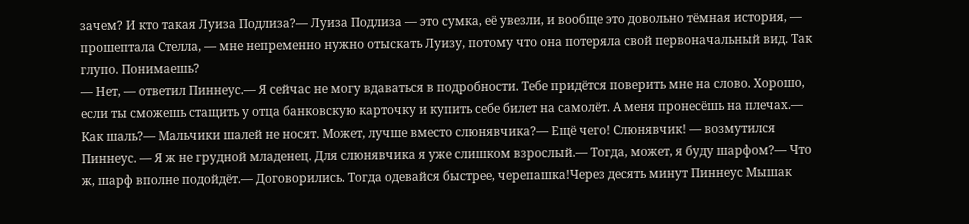зачем? И кто такая Луиза Подлиза?— Луиза Подлиза — это сумка, её увезли, и вообще это довольно тёмная история, — прошептала Стелла, — мне непременно нужно отыскать Луизу, потому что она потеряла свой первоначальный вид. Так глупо. Понимаешь?
— Нет, — ответил Пиннеус.— Я сейчас не могу вдаваться в подробности. Тебе придётся поверить мне на слово. Хорошо, если ты сможешь стащить у отца банковскую карточку и купить себе билет на самолёт. А меня пронесёшь на плечах.— Как шаль?— Мальчики шалей не носят. Может, лучше вместо слюнявчика?— Ещё чего! Слюнявчик! — возмутился Пиннеус. — Я ж не грудной младенец. Для слюнявчика я уже слишком взрослый.— Тогда, может, я буду шарфом?— Что ж, шарф вполне подойдёт.— Договорились. Тогда одевайся быстрее, черепашка!Через десять минут Пиннеус Мышак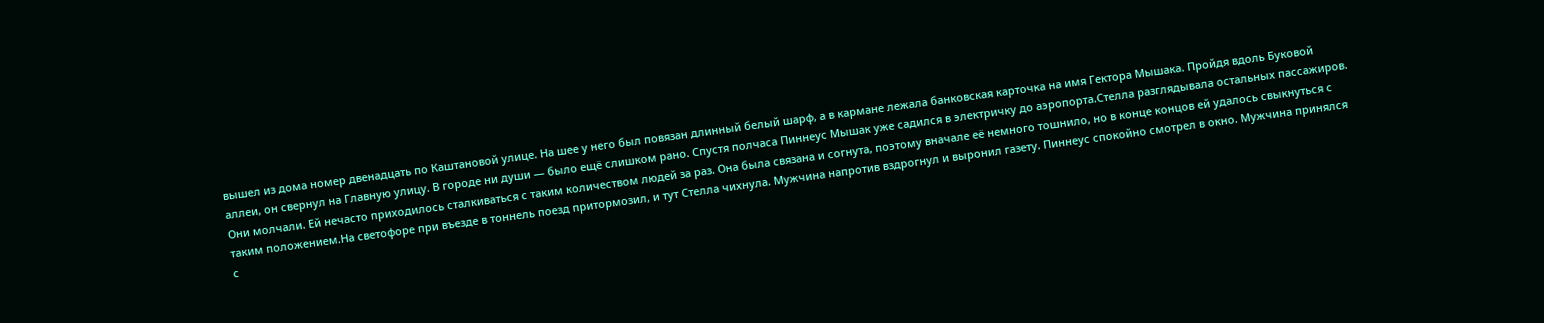вышел из дома номер двенадцать по Каштановой улице. На шее у него был повязан длинный белый шарф, а в кармане лежала банковская карточка на имя Гектора Мышака. Пройдя вдоль Буковой аллеи, он свернул на Главную улицу. В городе ни души — было ещё слишком рано. Спустя полчаса Пиннеус Мышак уже садился в электричку до аэропорта.Стелла разглядывала остальных пассажиров. Они молчали. Ей нечасто приходилось сталкиваться с таким количеством людей за раз. Она была связана и согнута, поэтому вначале её немного тошнило, но в конце концов ей удалось свыкнуться с таким положением.На светофоре при въезде в тоннель поезд притормозил, и тут Стелла чихнула. Мужчина напротив вздрогнул и выронил газету. Пиннеус спокойно смотрел в окно. Мужчина принялся с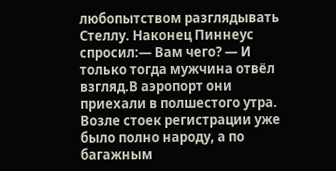любопытством разглядывать Стеллу. Наконец Пиннеус спросил:— Вам чего? — И только тогда мужчина отвёл взгляд.В аэропорт они приехали в полшестого утра. Возле стоек регистрации уже было полно народу, а по багажным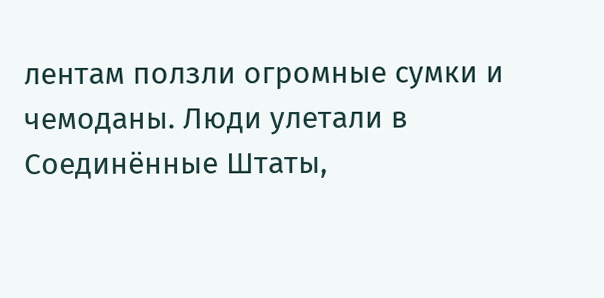лентам ползли огромные сумки и чемоданы. Люди улетали в Соединённые Штаты,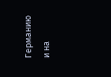Германию и на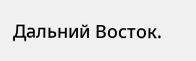Дальний Восток.